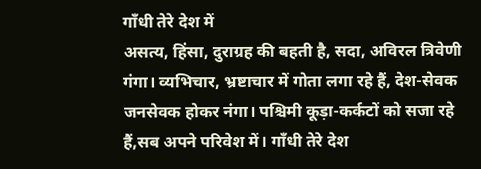गाँधी तेरे देश में
असत्य, हिंसा, दुराग्रह की बहती है, सदा, अविरल त्रिवेणी गंगा। व्यभिचार, भ्रष्टाचार में गोता लगा रहे हैं, देश-सेवक जनसेवक होकर नंगा। पश्चिमी कूड़ा-कर्कटों को सजा रहे हैं,सब अपने परिवेश में। गाँधी तेरे देश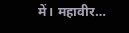में। महावीर…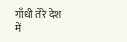गाँधी तेरे देश में